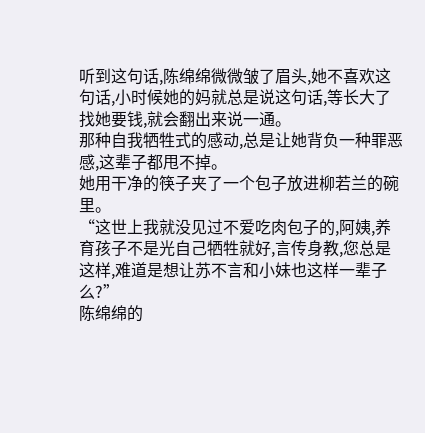听到这句话,陈绵绵微微皱了眉头,她不喜欢这句话,小时候她的妈就总是说这句话,等长大了找她要钱,就会翻出来说一通。
那种自我牺牲式的感动,总是让她背负一种罪恶感,这辈子都甩不掉。
她用干净的筷子夹了一个包子放进柳若兰的碗里。
“这世上我就没见过不爱吃肉包子的,阿姨,养育孩子不是光自己牺牲就好,言传身教,您总是这样,难道是想让苏不言和小妹也这样一辈子么?”
陈绵绵的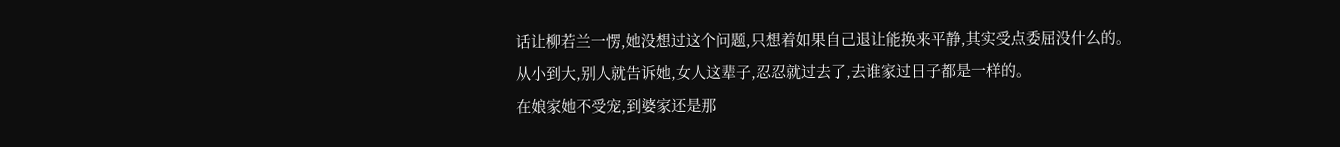话让柳若兰一愣,她没想过这个问题,只想着如果自己退让能换来平静,其实受点委屈没什么的。
从小到大,别人就告诉她,女人这辈子,忍忍就过去了,去谁家过日子都是一样的。
在娘家她不受宠,到婆家还是那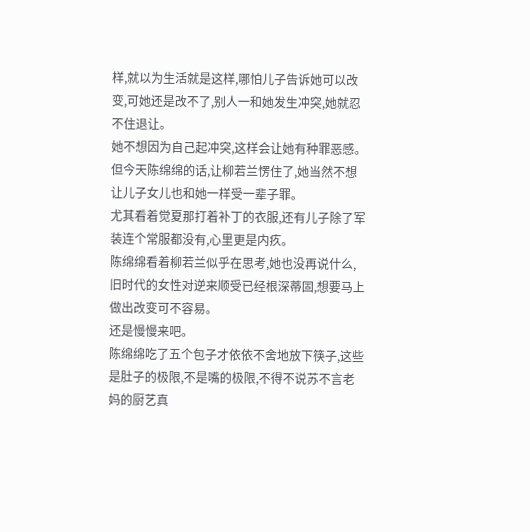样,就以为生活就是这样,哪怕儿子告诉她可以改变,可她还是改不了,别人一和她发生冲突,她就忍不住退让。
她不想因为自己起冲突,这样会让她有种罪恶感。
但今天陈绵绵的话,让柳若兰愣住了,她当然不想让儿子女儿也和她一样受一辈子罪。
尤其看着觉夏那打着补丁的衣服,还有儿子除了军装连个常服都没有,心里更是内疚。
陈绵绵看着柳若兰似乎在思考,她也没再说什么,旧时代的女性对逆来顺受已经根深蒂固,想要马上做出改变可不容易。
还是慢慢来吧。
陈绵绵吃了五个包子才依依不舍地放下筷子,这些是肚子的极限,不是嘴的极限,不得不说苏不言老妈的厨艺真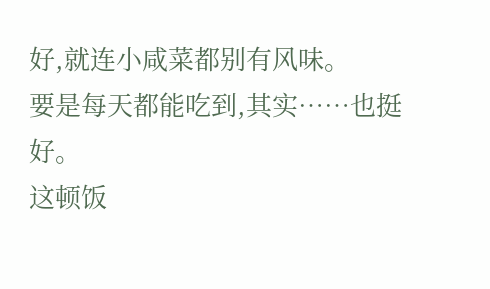好,就连小咸菜都别有风味。
要是每天都能吃到,其实……也挺好。
这顿饭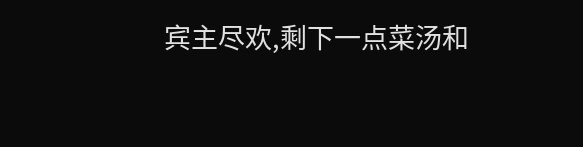宾主尽欢,剩下一点菜汤和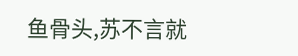鱼骨头,苏不言就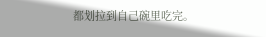都划拉到自己碗里吃完。